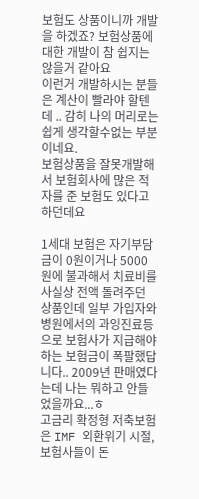보험도 상품이니까 개발을 하겠죠? 보험상품에 대한 개발이 참 쉽지는 않을거 같아요
이런거 개발하시는 분들은 계산이 빨라야 할텐데 .. 감히 나의 머리로는 쉽게 생각할수없는 부분이네요.
보험상품을 잘못개발해서 보험회사에 많은 적자를 준 보험도 있다고 하던데요

1세대 보험은 자기부담금이 0원이거나 5000원에 불과해서 치료비를 사실상 전액 돌려주던 상품인데 일부 가입자와 병원에서의 과잉진료등으로 보험사가 지급해야 하는 보험금이 폭팔했답니다.. 2009년 판매였다는데 나는 뭐하고 안들었을까요...ㅎ
고금리 확정형 저축보험은 IMF 외환위기 시절, 보험사들이 돈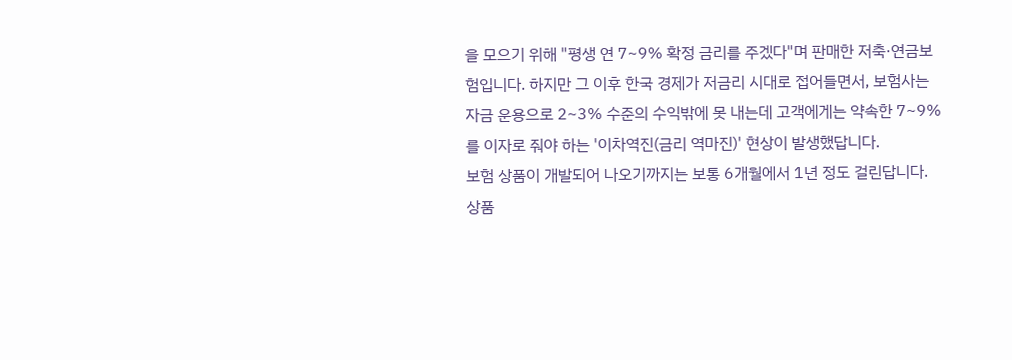을 모으기 위해 "평생 연 7~9% 확정 금리를 주겠다"며 판매한 저축·연금보험입니다. 하지만 그 이후 한국 경제가 저금리 시대로 접어들면서, 보험사는 자금 운용으로 2~3% 수준의 수익밖에 못 내는데 고객에게는 약속한 7~9%를 이자로 줘야 하는 '이차역진(금리 역마진)' 현상이 발생했답니다.
보험 상품이 개발되어 나오기까지는 보통 6개월에서 1년 정도 걸린답니다.
상품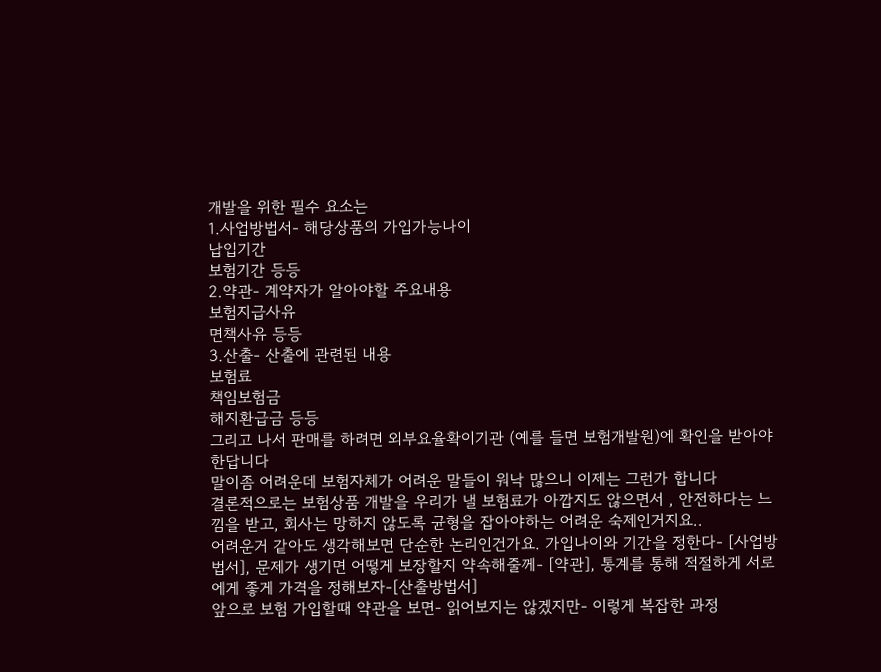개발을 위한 필수 요소는
1.사업방법서- 해당상품의 가입가능나이
납입기간
보험기간 등등
2.약관- 계약자가 알아야할 주요내용
보험지급사유
면책사유 등등
3.산출- 산출에 관련된 내용
보험료
책임보험금
해지환급금 등등
그리고 나서 판매를 하려면 외부요율확이기관 (예를 들면 보험개발원)에 확인을 받아야 한답니다
말이좀 어려운데 보험자체가 어려운 말들이 워낙 많으니 이제는 그런가 합니다
결론적으로는 보험상품 개발을 우리가 낼 보험료가 아깝지도 않으면서 , 안전하다는 느낌을 받고, 회사는 망하지 않도록 균형을 잡아야하는 어려운 숙제인거지요..
어려운거 같아도 생각해보면 단순한 논리인건가요. 가입나이와 기간을 정한다- [사업방법서], 문제가 생기면 어떻게 보장할지 약속해줄께- [약관], 통계를 통해 적절하게 서로에게 좋게 가격을 정해보자-[산출방법서]
앞으로 보험 가입할때 약관을 보면- 읽어보지는 않겠지만- 이렇게 복잡한 과정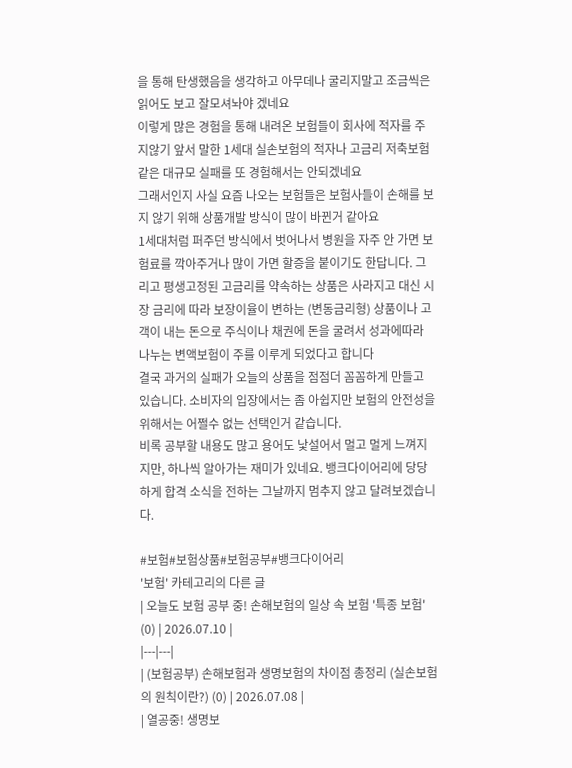을 통해 탄생했음을 생각하고 아무데나 굴리지말고 조금씩은 읽어도 보고 잘모셔놔야 겠네요
이렇게 많은 경험을 통해 내려온 보험들이 회사에 적자를 주지않기 앞서 말한 1세대 실손보험의 적자나 고금리 저축보험 같은 대규모 실패를 또 경험해서는 안되겠네요
그래서인지 사실 요즘 나오는 보험들은 보험사들이 손해를 보지 않기 위해 상품개발 방식이 많이 바뀐거 같아요
1세대처럼 퍼주던 방식에서 벗어나서 병원을 자주 안 가면 보험료를 깍아주거나 많이 가면 할증을 붙이기도 한답니다. 그리고 평생고정된 고금리를 약속하는 상품은 사라지고 대신 시장 금리에 따라 보장이율이 변하는 (변동금리형) 상품이나 고객이 내는 돈으로 주식이나 채권에 돈을 굴려서 성과에따라 나누는 변액보험이 주를 이루게 되었다고 합니다
결국 과거의 실패가 오늘의 상품을 점점더 꼼꼼하게 만들고 있습니다. 소비자의 입장에서는 좀 아쉽지만 보험의 안전성을 위해서는 어쩔수 없는 선택인거 같습니다.
비록 공부할 내용도 많고 용어도 낯설어서 멀고 멀게 느껴지지만, 하나씩 알아가는 재미가 있네요. 뱅크다이어리에 당당하게 합격 소식을 전하는 그날까지 멈추지 않고 달려보겠습니다.

#보험#보험상품#보험공부#뱅크다이어리
'보험' 카테고리의 다른 글
| 오늘도 보험 공부 중! 손해보험의 일상 속 보험 '특종 보험' (0) | 2026.07.10 |
|---|---|
| (보험공부) 손해보험과 생명보험의 차이점 총정리 (실손보험의 원칙이란?) (0) | 2026.07.08 |
| 열공중! 생명보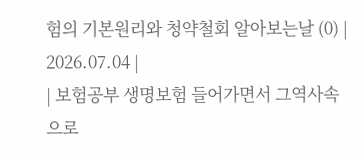험의 기본원리와 청약철회 알아보는날 (0) | 2026.07.04 |
| 보험공부 생명보험 들어가면서 그역사속으로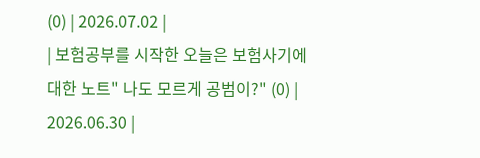(0) | 2026.07.02 |
| 보험공부를 시작한 오늘은 보험사기에 대한 노트" 나도 모르게 공범이?" (0) | 2026.06.30 |